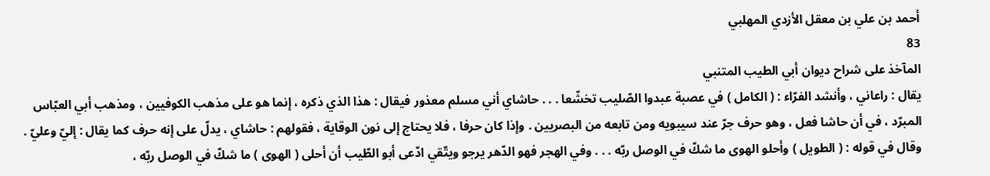أحمد بن علي بن معقل الأزدي المهلبي
83
المآخذ على شراح ديوان أبي الطيب المتنبي
يقال : راعاني ، وأنشد الفرّاء : ( الكامل ) في عصبة عبدوا الصّليب تخشّعا . . . حاشاي أني مسلم معذور فيقال : هذا الذي ذكره ، إنما هو على مذهب الكوفيين ، ومذهب أبي العبّاس المبرّد ، في أن حاشا فعل ، وهو حرف جرّ عند سيبويه ومن تابعه من البصريين . وإذا كان حرفا ، فلا يحتاج إلى نون الوقاية ، فقولهم : حاشاي ، يدلّ على إنه حرف كما يقال : إليّ وعليّ . وقال في قوله : ( الطويل ) وأحلو الهوى ما شكّ في الوصل ربّه . . . وفي الهجر فهو الدّهر يرجو ويتّقي ادّعى أبو الطّيب أن أحلى ( الهوى ) ما شكّ في الوصل ربّه ،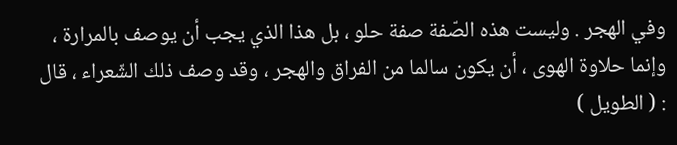وفي الهجر . وليست هذه الصّفة صفة حلو ، بل هذا الذي يجب أن يوصف بالمرارة ، وإنما حلاوة الهوى ، أن يكون سالما من الفراق والهجر ، وقد وصف ذلك الشّعراء ، قال : ( الطويل )